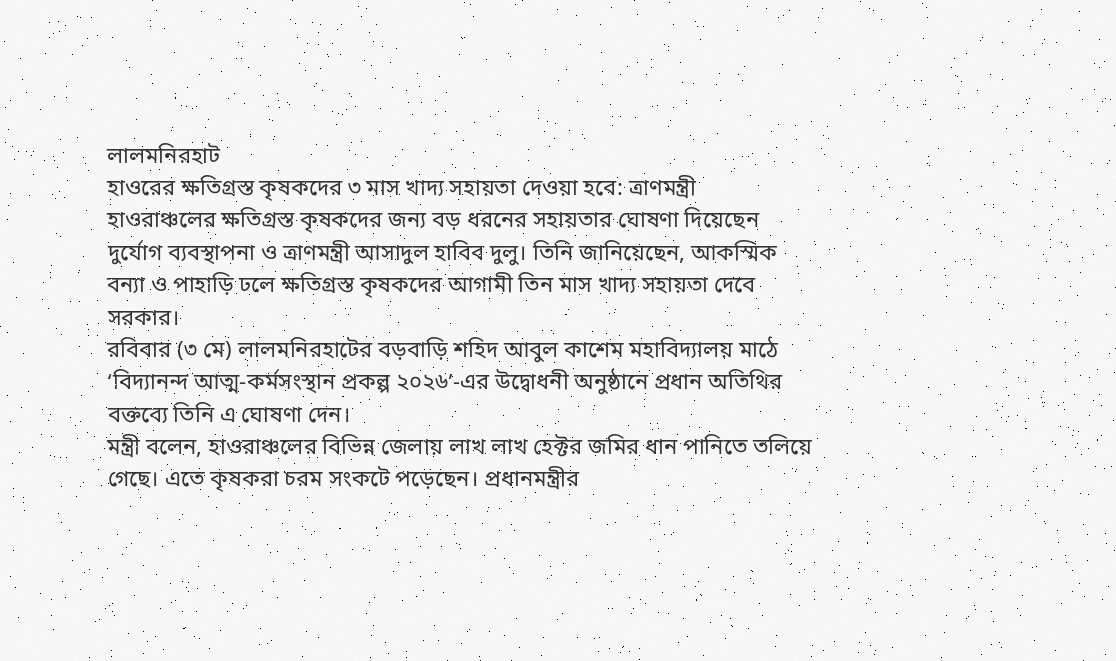লালমনিরহাট
হাওরের ক্ষতিগ্রস্ত কৃষকদের ৩ মাস খাদ্য সহায়তা দেওয়া হবে: ত্রাণমন্ত্রী
হাওরাঞ্চলের ক্ষতিগ্রস্ত কৃষকদের জন্য বড় ধরনের সহায়তার ঘোষণা দিয়েছেন দুর্যোগ ব্যবস্থাপনা ও ত্রাণমন্ত্রী আসাদুল হাবিব দুলু। তিনি জানিয়েছেন, আকস্মিক বন্যা ও পাহাড়ি ঢলে ক্ষতিগ্রস্ত কৃষকদের আগামী তিন মাস খাদ্য সহায়তা দেবে সরকার।
রবিবার (৩ মে) লালমনিরহাটের বড়বাড়ি শহিদ আবুল কাশেম মহাবিদ্যালয় মাঠে ‘বিদ্যানন্দ আত্ম-কর্মসংস্থান প্রকল্প ২০২৬’-এর উদ্বোধনী অনুষ্ঠানে প্রধান অতিথির বক্তব্যে তিনি এ ঘোষণা দেন।
মন্ত্রী বলেন, হাওরাঞ্চলের বিভিন্ন জেলায় লাখ লাখ হেক্টর জমির ধান পানিতে তলিয়ে গেছে। এতে কৃষকরা চরম সংকটে পড়েছেন। প্রধানমন্ত্রীর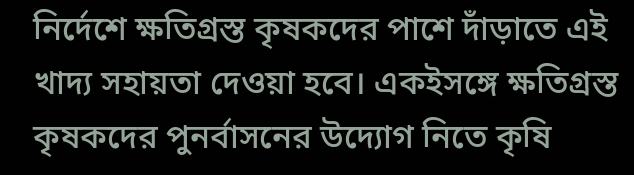নির্দেশে ক্ষতিগ্রস্ত কৃষকদের পাশে দাঁড়াতে এই খাদ্য সহায়তা দেওয়া হবে। একইসঙ্গে ক্ষতিগ্রস্ত কৃষকদের পুনর্বাসনের উদ্যোগ নিতে কৃষি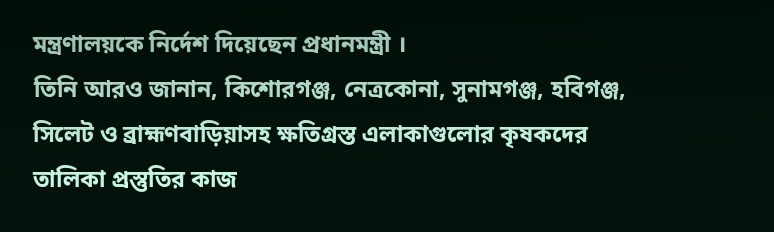মন্ত্রণালয়কে নির্দেশ দিয়েছেন প্রধানমন্ত্রী ।
তিনি আরও জানান, কিশোরগঞ্জ, নেত্রকোনা, সুনামগঞ্জ, হবিগঞ্জ, সিলেট ও ব্রাহ্মণবাড়িয়াসহ ক্ষতিগ্রস্ত এলাকাগুলোর কৃষকদের তালিকা প্রস্তুতির কাজ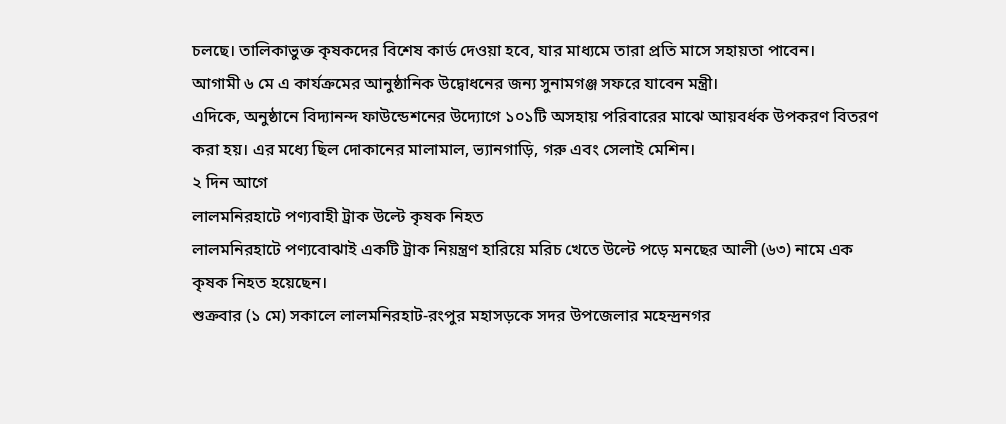চলছে। তালিকাভুক্ত কৃষকদের বিশেষ কার্ড দেওয়া হবে, যার মাধ্যমে তারা প্রতি মাসে সহায়তা পাবেন।
আগামী ৬ মে এ কার্যক্রমের আনুষ্ঠানিক উদ্বোধনের জন্য সুনামগঞ্জ সফরে যাবেন মন্ত্রী।
এদিকে, অনুষ্ঠানে বিদ্যানন্দ ফাউন্ডেশনের উদ্যোগে ১০১টি অসহায় পরিবারের মাঝে আয়বর্ধক উপকরণ বিতরণ করা হয়। এর মধ্যে ছিল দোকানের মালামাল, ভ্যানগাড়ি, গরু এবং সেলাই মেশিন।
২ দিন আগে
লালমনিরহাটে পণ্যবাহী ট্রাক উল্টে কৃষক নিহত
লালমনিরহাটে পণ্যবোঝাই একটি ট্রাক নিয়ন্ত্রণ হারিয়ে মরিচ খেতে উল্টে পড়ে মনছের আলী (৬৩) নামে এক কৃষক নিহত হয়েছেন।
শুক্রবার (১ মে) সকালে লালমনিরহাট-রংপুর মহাসড়কে সদর উপজেলার মহেন্দ্রনগর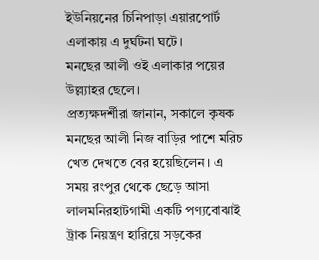ইউনিয়নের চিনিপাড়া এয়ারপোর্ট এলাকায় এ দুর্ঘটনা ঘটে।
মনছের আলী ওই এলাকার পয়ের উল্ল্যাহর ছেলে।
প্রত্যক্ষদর্শীরা জানান, সকালে কৃষক মনছের আলী নিজ বাড়ির পাশে মরিচ খেত দেখতে বের হয়েছিলেন। এ সময় রংপুর থেকে ছেড়ে আসা লালমনিরহাটগামী একটি পণ্যবোঝাই ট্রাক নিয়ন্ত্রণ হারিয়ে সড়কের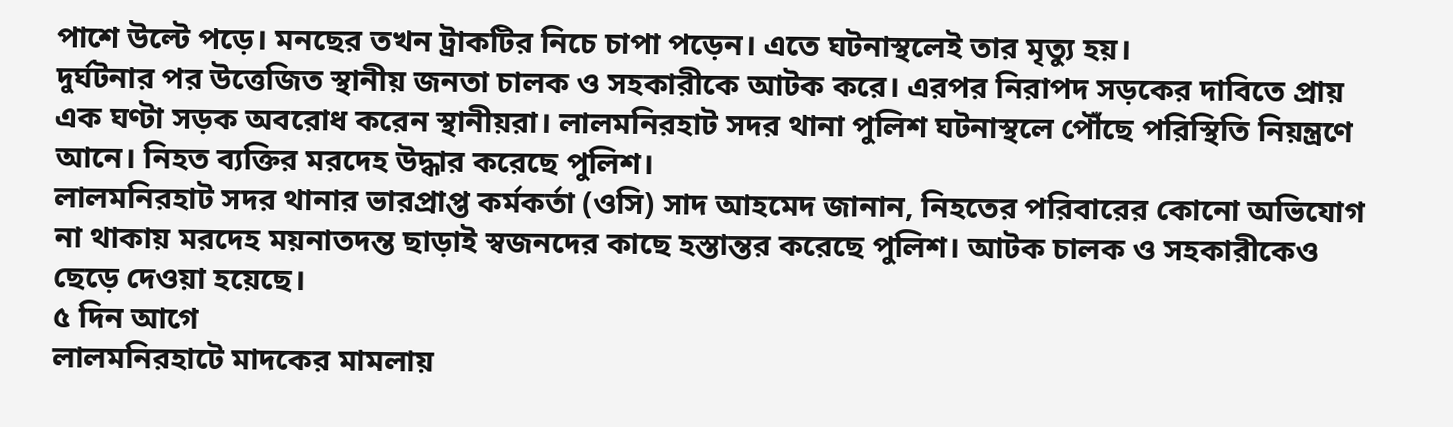পাশে উল্টে পড়ে। মনছের তখন ট্রাকটির নিচে চাপা পড়েন। এতে ঘটনাস্থলেই তার মৃত্যু হয়।
দুর্ঘটনার পর উত্তেজিত স্থানীয় জনতা চালক ও সহকারীকে আটক করে। এরপর নিরাপদ সড়কের দাবিতে প্রায় এক ঘণ্টা সড়ক অবরোধ করেন স্থানীয়রা। লালমনিরহাট সদর থানা পুলিশ ঘটনাস্থলে পৌঁছে পরিস্থিতি নিয়ন্ত্রণে আনে। নিহত ব্যক্তির মরদেহ উদ্ধার করেছে পুলিশ।
লালমনিরহাট সদর থানার ভারপ্রাপ্ত কর্মকর্তা (ওসি) সাদ আহমেদ জানান, নিহতের পরিবারের কোনো অভিযোগ না থাকায় মরদেহ ময়নাতদন্ত ছাড়াই স্বজনদের কাছে হস্তান্তর করেছে পুলিশ। আটক চালক ও সহকারীকেও ছেড়ে দেওয়া হয়েছে।
৫ দিন আগে
লালমনিরহাটে মাদকের মামলায়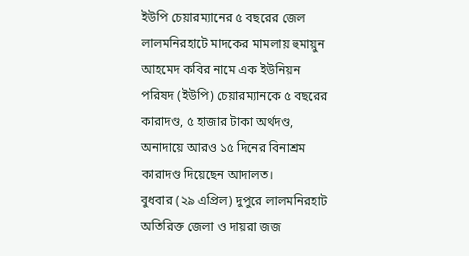ইউপি চেয়ারম্যানের ৫ বছরের জেল
লালমনিরহাটে মাদকের মামলায় হুমায়ুন আহমেদ কবির নামে এক ইউনিয়ন পরিষদ (ইউপি) চেয়ারম্যানকে ৫ বছরের কারাদণ্ড, ৫ হাজার টাকা অর্থদণ্ড, অনাদায়ে আরও ১৫ দিনের বিনাশ্রম কারাদণ্ড দিয়েছেন আদালত।
বুধবার (২৯ এপ্রিল) দুপুরে লালমনিরহাট অতিরিক্ত জেলা ও দায়রা জজ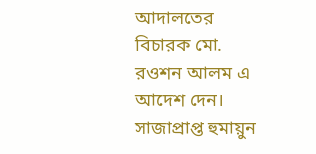আদালতের বিচারক মো. রওশন আলম এ আদেশ দেন।
সাজাপ্রাপ্ত হুমায়ুন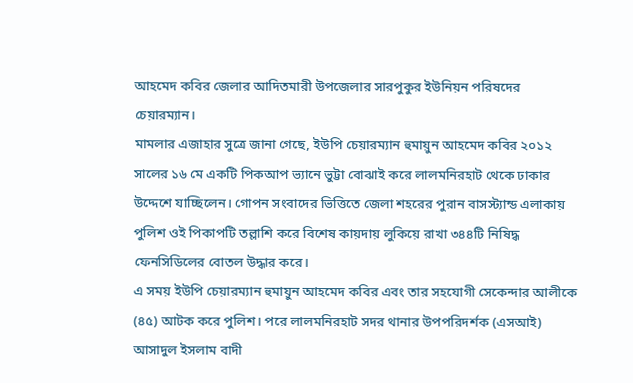আহমেদ কবির জেলার আদিতমারী উপজেলার সারপুকুর ইউনিয়ন পরিষদের চেয়ারম্যান।
মামলার এজাহার সুত্রে জানা গেছে, ইউপি চেয়ারম্যান হুমায়ুন আহমেদ কবির ২০১২ সালের ১৬ মে একটি পিকআপ ভ্যানে ভুট্টা বোঝাই করে লালমনিরহাট থেকে ঢাকার উদ্দেশে যাচ্ছিলেন। গোপন সংবাদের ভিত্তিতে জেলা শহরের পুরান বাসস্ট্যান্ড এলাকায় পুলিশ ওই পিকাপটি তল্লাশি করে বিশেষ কায়দায় লুকিয়ে রাখা ৩৪৪টি নিষিদ্ধ ফেনসিডিলের বোতল উদ্ধার করে।
এ সময় ইউপি চেয়ারম্যান হুমায়ুন আহমেদ কবির এবং তার সহযোগী সেকেন্দার আলীকে (৪৫) আটক করে পুলিশ। পরে লালমনিরহাট সদর থানার উপপরিদর্শক (এসআই) আসাদুল ইসলাম বাদী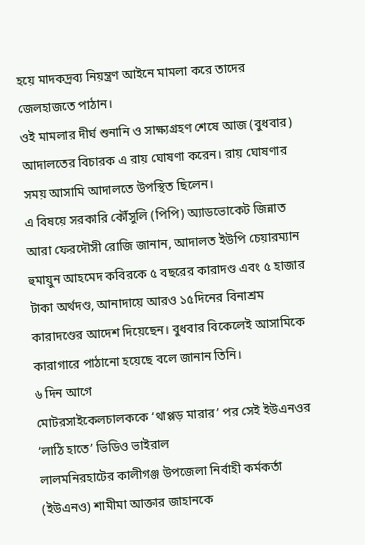হয়ে মাদকদ্রব্য নিয়ন্ত্রণ আইনে মামলা করে তাদের জেলহাজতে পাঠান।
ওই মামলার দীর্ঘ শুনানি ও সাক্ষ্যগ্রহণ শেষে আজ (বুধবার) আদালতের বিচারক এ রায় ঘোষণা করেন। রায় ঘোষণার সময় আসামি আদালতে উপস্থিত ছিলেন।
এ বিষয়ে সরকারি কৌঁসুলি (পিপি) অ্যাডভোকেট জিন্নাত আরা ফেরদৌসী রোজি জানান, আদালত ইউপি চেয়ারম্যান হুমায়ুন আহমেদ কবিরকে ৫ বছরের কারাদণ্ড এবং ৫ হাজার টাকা অর্থদণ্ড, আনাদায়ে আরও ১৫দিনের বিনাশ্রম কারাদণ্ডের আদেশ দিয়েছেন। বুধবার বিকেলেই আসামিকে কারাগারে পাঠানো হয়েছে বলে জানান তিনি।
৬ দিন আগে
মোটরসাইকেলচালককে ‘থাপ্পড় মারার’ পর সেই ইউএনওর ‘লাঠি হাতে’ ভিডিও ভাইরাল
লালমনিরহাটের কালীগঞ্জ উপজেলা নির্বাহী কর্মকর্তা (ইউএনও) শামীমা আক্তার জাহানকে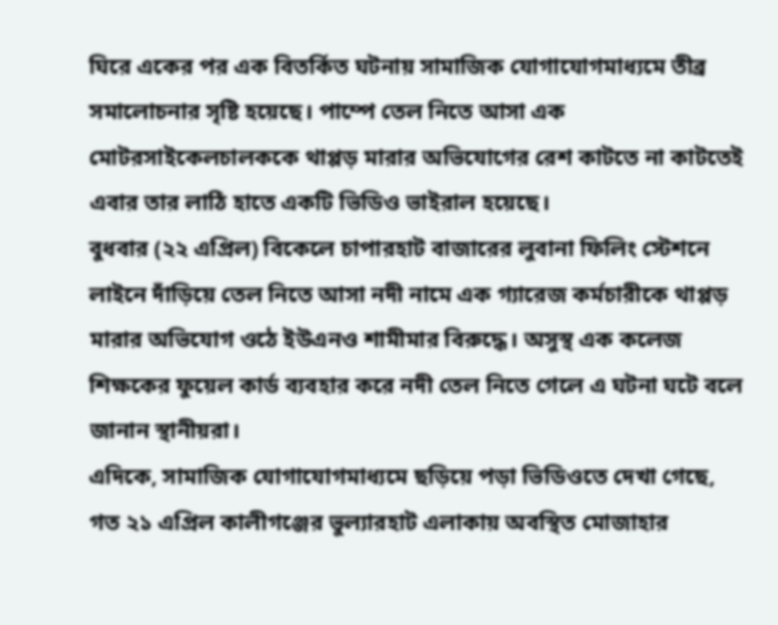ঘিরে একের পর এক বিতর্কিত ঘটনায় সামাজিক যোগাযোগমাধ্যমে তীব্র সমালোচনার সৃষ্টি হয়েছে। পাম্পে তেল নিতে আসা এক মোটরসাইকেলচালককে থাপ্পড় মারার অভিযোগের রেশ কাটতে না কাটতেই এবার তার লাঠি হাতে একটি ভিডিও ভাইরাল হয়েছে।
বুধবার (২২ এপ্রিল) বিকেলে চাপারহাট বাজারের লুবানা ফিলিং স্টেশনে লাইনে দাঁড়িয়ে তেল নিতে আসা নদী নামে এক গ্যারেজ কর্মচারীকে থাপ্পড় মারার অভিযোগ ওঠে ইউএনও শামীমার বিরুদ্ধে। অসুস্থ এক কলেজ শিক্ষকের ফুয়েল কার্ড ব্যবহার করে নদী তেল নিতে গেলে এ ঘটনা ঘটে বলে জানান স্থানীয়রা।
এদিকে, সামাজিক যোগাযোগমাধ্যমে ছড়িয়ে পড়া ভিডিওতে দেখা গেছে, গত ২১ এপ্রিল কালীগঞ্জের ভুল্যারহাট এলাকায় অবস্থিত মোজাহার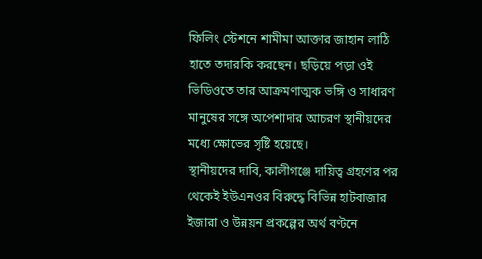ফিলিং স্টেশনে শামীমা আক্তার জাহান লাঠি হাতে তদারকি করছেন। ছড়িয়ে পড়া ওই ভিডিওতে তার আক্রমণাত্মক ভঙ্গি ও সাধারণ মানুষের সঙ্গে অপেশাদার আচরণ স্থানীয়দের মধ্যে ক্ষোভের সৃষ্টি হয়েছে।
স্থানীয়দের দাবি, কালীগঞ্জে দায়িত্ব গ্রহণের পর থেকেই ইউএনওর বিরুদ্ধে বিভিন্ন হাটবাজার ইজারা ও উন্নয়ন প্রকল্পের অর্থ বণ্টনে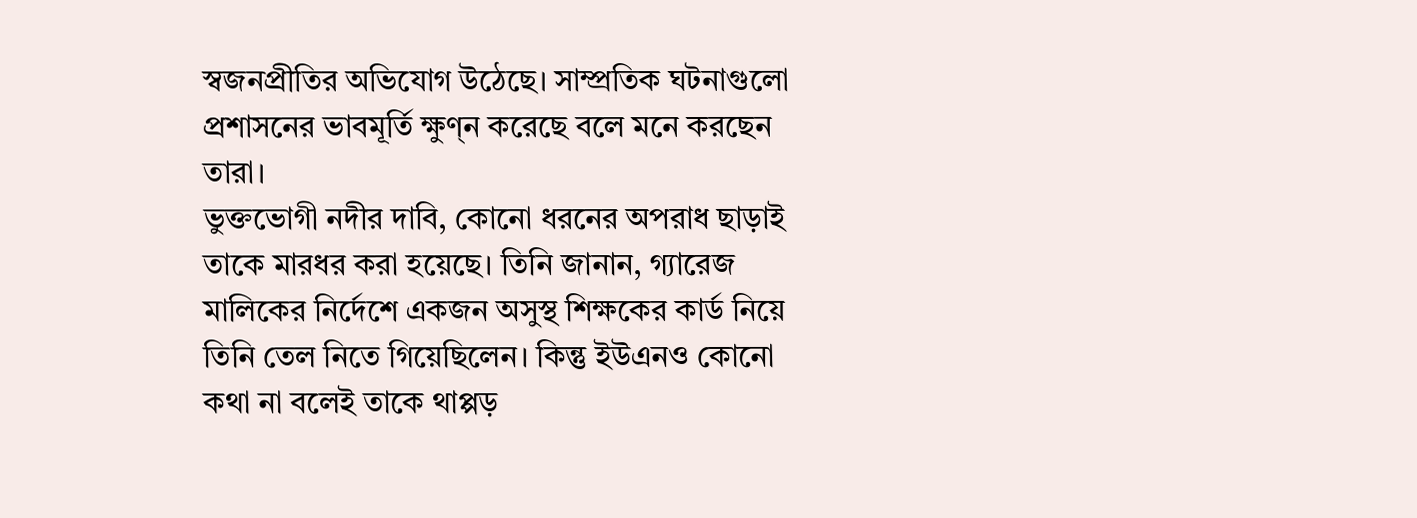স্বজনপ্রীতির অভিযোগ উঠেছে। সাম্প্রতিক ঘটনাগুলো প্রশাসনের ভাবমূর্তি ক্ষুণ্ন করেছে বলে মনে করছেন তারা।
ভুক্তভোগী নদীর দাবি, কোনো ধরনের অপরাধ ছাড়াই তাকে মারধর করা হয়েছে। তিনি জানান, গ্যারেজ মালিকের নির্দেশে একজন অসুস্থ শিক্ষকের কার্ড নিয়ে তিনি তেল নিতে গিয়েছিলেন। কিন্তু ইউএনও কোনো কথা না বলেই তাকে থাপ্পড়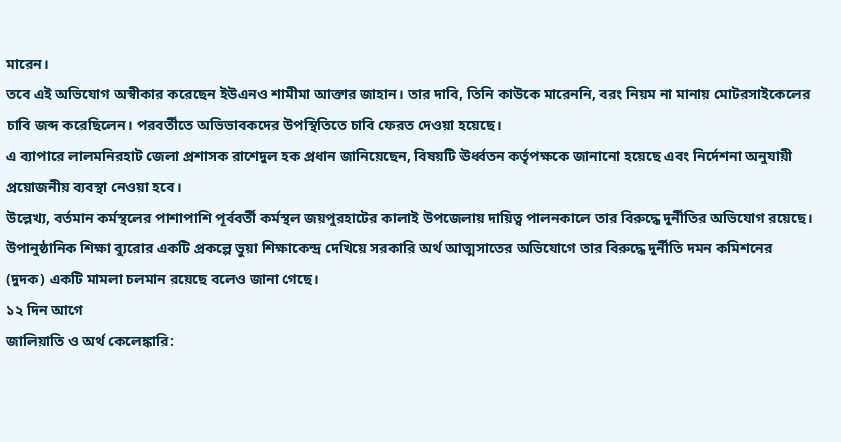মারেন।
তবে এই অভিযোগ অস্বীকার করেছেন ইউএনও শামীমা আক্তার জাহান। তার দাবি, তিনি কাউকে মারেননি, বরং নিয়ম না মানায় মোটরসাইকেলের চাবি জব্দ করেছিলেন। পরবর্তীতে অভিভাবকদের উপস্থিতিতে চাবি ফেরত দেওয়া হয়েছে।
এ ব্যাপারে লালমনিরহাট জেলা প্রশাসক রাশেদুল হক প্রধান জানিয়েছেন, বিষয়টি ঊর্ধ্বতন কর্তৃপক্ষকে জানানো হয়েছে এবং নির্দেশনা অনুযায়ী প্রয়োজনীয় ব্যবস্থা নেওয়া হবে।
উল্লেখ্য, বর্তমান কর্মস্থলের পাশাপাশি পূর্ববর্তী কর্মস্থল জয়পুরহাটের কালাই উপজেলায় দায়িত্ব পালনকালে তার বিরুদ্ধে দুর্নীতির অভিযোগ রয়েছে। উপানুষ্ঠানিক শিক্ষা ব্যুরোর একটি প্রকল্পে ভুয়া শিক্ষাকেন্দ্র দেখিয়ে সরকারি অর্থ আত্মসাতের অভিযোগে তার বিরুদ্ধে দুর্নীতি দমন কমিশনের (দুদক) একটি মামলা চলমান রয়েছে বলেও জানা গেছে।
১২ দিন আগে
জালিয়াতি ও অর্থ কেলেঙ্কারি: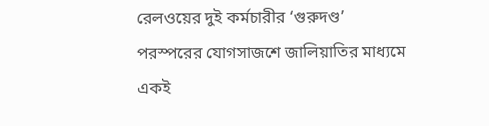রেলওয়ের দুই কর্মচারীর ‘গুরুদণ্ড’
পরস্পরের যোগসাজশে জালিয়াতির মাধ্যমে একই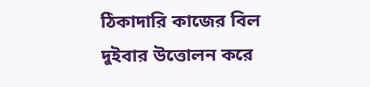ঠিকাদারি কাজের বিল দুইবার উত্তোলন করে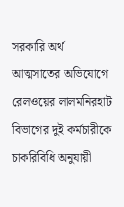সরকারি অর্থ আত্মসাতের অভিযোগে রেলওয়ের লালমনিরহাট বিভাগের দুই কর্মচারীকে চাকরিবিধি অনুযায়ী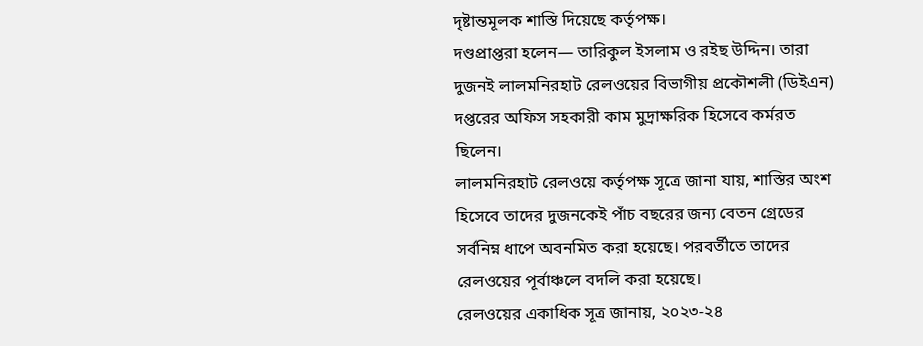দৃষ্টান্তমূলক শাস্তি দিয়েছে কর্তৃপক্ষ।
দণ্ডপ্রাপ্তরা হলেন— তারিকুল ইসলাম ও রইছ উদ্দিন। তারা দুজনই লালমনিরহাট রেলওয়ের বিভাগীয় প্রকৌশলী (ডিইএন) দপ্তরের অফিস সহকারী কাম মুদ্রাক্ষরিক হিসেবে কর্মরত ছিলেন।
লালমনিরহাট রেলওয়ে কর্তৃপক্ষ সূত্রে জানা যায়, শাস্তির অংশ হিসেবে তাদের দুজনকেই পাঁচ বছরের জন্য বেতন গ্রেডের সর্বনিম্ন ধাপে অবনমিত করা হয়েছে। পরবর্তীতে তাদের রেলওয়ের পূর্বাঞ্চলে বদলি করা হয়েছে।
রেলওয়ের একাধিক সূত্র জানায়, ২০২৩-২৪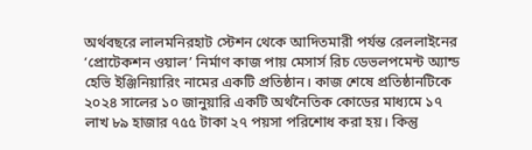অর্থবছরে লালমনিরহাট স্টেশন থেকে আদিতমারী পর্যন্ত রেললাইনের ‘প্রোটেকশন ওয়াল’ নির্মাণ কাজ পায় মেসার্স রিচ ডেভলপমেন্ট অ্যান্ড হেভি ইঞ্জিনিয়ারিং নামের একটি প্রতিষ্ঠান। কাজ শেষে প্রতিষ্ঠানটিকে ২০২৪ সালের ১০ জানুয়ারি একটি অর্থনৈতিক কোডের মাধ্যমে ১৭ লাখ ৮৯ হাজার ৭৫৫ টাকা ২৭ পয়সা পরিশোধ করা হয়। কিন্তু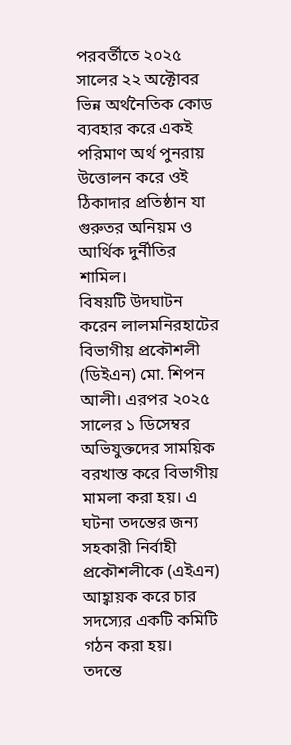পরবর্তীতে ২০২৫ সালের ২২ অক্টোবর ভিন্ন অর্থনৈতিক কোড ব্যবহার করে একই পরিমাণ অর্থ পুনরায় উত্তোলন করে ওই ঠিকাদার প্রতিষ্ঠান যা গুরুতর অনিয়ম ও আর্থিক দুর্নীতির শামিল।
বিষয়টি উদঘাটন করেন লালমনিরহাটের বিভাগীয় প্রকৌশলী (ডিইএন) মো. শিপন আলী। এরপর ২০২৫ সালের ১ ডিসেম্বর অভিযুক্তদের সাময়িক বরখাস্ত করে বিভাগীয় মামলা করা হয়। এ ঘটনা তদন্তের জন্য সহকারী নির্বাহী প্রকৌশলীকে (এইএন) আহ্বায়ক করে চার সদস্যের একটি কমিটি গঠন করা হয়।
তদন্তে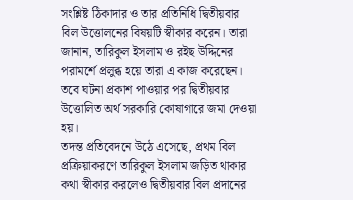সংশ্লিষ্ট ঠিকাদার ও তার প্রতিনিধি দ্বিতীয়বার বিল উত্তোলনের বিষয়টি স্বীকার করেন। তারা জানান, তারিকুল ইসলাম ও রইছ উদ্দিনের পরামর্শে প্রলুব্ধ হয়ে তারা এ কাজ করেছেন। তবে ঘটনা প্রকাশ পাওয়ার পর দ্বিতীয়বার উত্তোলিত অর্থ সরকারি কোষাগারে জমা দেওয়া হয়।
তদন্ত প্রতিবেদনে উঠে এসেছে, প্রথম বিল প্রক্রিয়াকরণে তারিকুল ইসলাম জড়িত থাকার কথা স্বীকার করলেও দ্বিতীয়বার বিল প্রদানের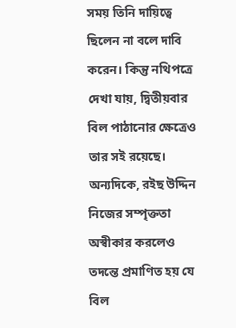সময় তিনি দায়িত্বে ছিলেন না বলে দাবি করেন। কিন্তু নথিপত্রে দেখা যায়, দ্বিতীয়বার বিল পাঠানোর ক্ষেত্রেও তার সই রয়েছে।
অন্যদিকে, রইছ উদ্দিন নিজের সম্পৃক্ততা অস্বীকার করলেও তদন্তে প্রমাণিত হয় যে বিল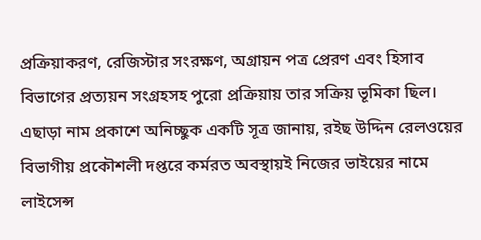প্রক্রিয়াকরণ, রেজিস্টার সংরক্ষণ, অগ্রায়ন পত্র প্রেরণ এবং হিসাব বিভাগের প্রত্যয়ন সংগ্রহসহ পুরো প্রক্রিয়ায় তার সক্রিয় ভূমিকা ছিল।
এছাড়া নাম প্রকাশে অনিচ্ছুক একটি সূত্র জানায়, রইছ উদ্দিন রেলওয়ের বিভাগীয় প্রকৌশলী দপ্তরে কর্মরত অবস্থায়ই নিজের ভাইয়ের নামে লাইসেন্স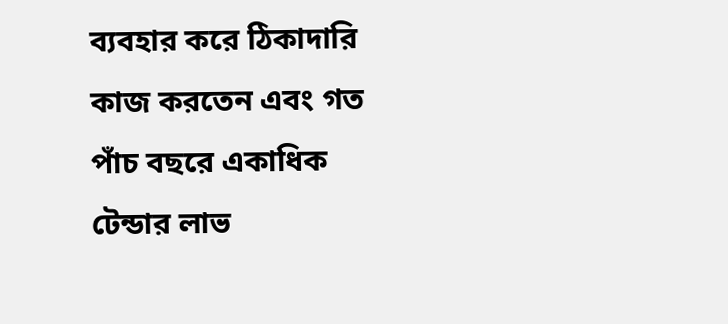ব্যবহার করে ঠিকাদারি কাজ করতেন এবং গত পাঁচ বছরে একাধিক টেন্ডার লাভ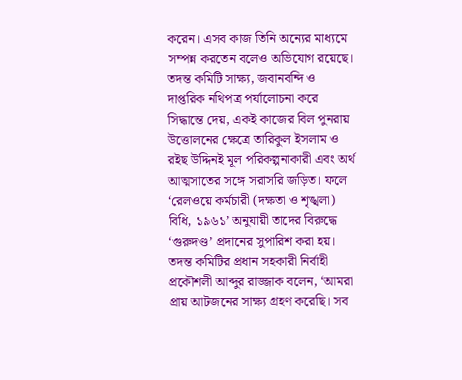করেন। এসব কাজ তিনি অন্যের মাধ্যমে সম্পন্ন করতেন বলেও অভিযোগ রয়েছে।
তদন্ত কমিটি সাক্ষ্য, জবানবন্দি ও দাপ্তরিক নথিপত্র পর্যালোচনা করে সিদ্ধান্তে দেয়, একই কাজের বিল পুনরায় উত্তোলনের ক্ষেত্রে তারিকুল ইসলাম ও রইছ উদ্দিনই মূল পরিকল্পনাকারী এবং অর্থ আত্মসাতের সঙ্গে সরাসরি জড়িত। ফলে ‘রেলওয়ে কর্মচারী (দক্ষতা ও শৃঙ্খলা) বিধি, ১৯৬১’ অনুযায়ী তাদের বিরুদ্ধে ‘গুরুদণ্ড’ প্রদানের সুপারিশ করা হয়।
তদন্ত কমিটির প্রধান সহকারী নির্বাহী প্রকৌশলী আব্দুর রাজ্জাক বলেন, ‘আমরা প্রায় আটজনের সাক্ষ্য গ্রহণ করেছি। সব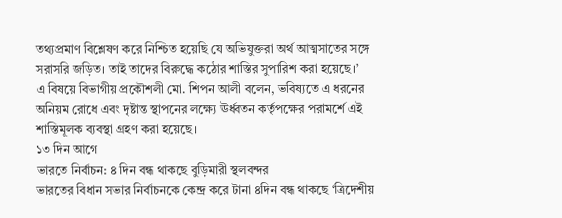তথ্যপ্রমাণ বিশ্লেষণ করে নিশ্চিত হয়েছি যে অভিযুক্তরা অর্থ আত্মসাতের সঙ্গে সরাসরি জড়িত। তাই তাদের বিরুদ্ধে কঠোর শাস্তির সুপারিশ করা হয়েছে।’
এ বিষয়ে বিভাগীয় প্রকৌশলী মো. শিপন আলী বলেন, ভবিষ্যতে এ ধরনের অনিয়ম রোধে এবং দৃষ্টান্ত স্থাপনের লক্ষ্যে ঊর্ধ্বতন কর্তৃপক্ষের পরামর্শে এই শাস্তিমূলক ব্যবস্থা গ্রহণ করা হয়েছে।
১৩ দিন আগে
ভারতে নির্বাচন: ৪ দিন বন্ধ থাকছে বুড়িমারী স্থলবন্দর
ভারতের বিধান সভার নির্বাচনকে কেন্দ্র করে টানা ৪দিন বন্ধ থাকছে ‘ত্রিদেশীয়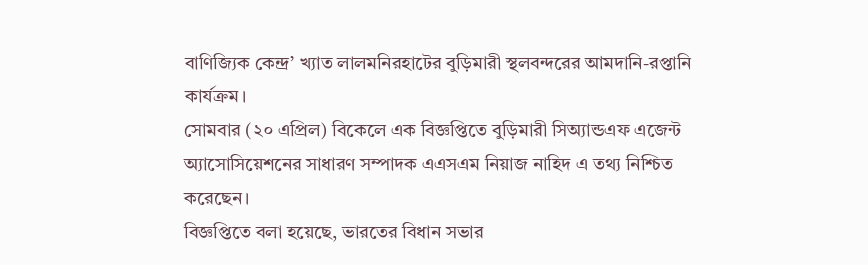বাণিজ্যিক কেন্দ্র’ খ্যাত লালমনিরহাটের বুড়িমারী স্থলবন্দরের আমদানি-রপ্তানি কার্যক্রম।
সোমবার (২০ এপ্রিল) বিকেলে এক বিজ্ঞপ্তিতে বুড়িমারী সিঅ্যান্ডএফ এজেন্ট অ্যাসোসিয়েশনের সাধারণ সম্পাদক এএসএম নিয়াজ নাহিদ এ তথ্য নিশ্চিত করেছেন।
বিজ্ঞপ্তিতে বলা হয়েছে, ভারতের বিধান সভার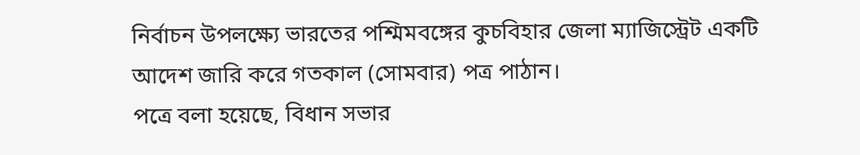নির্বাচন উপলক্ষ্যে ভারতের পশ্মিমবঙ্গের কুচবিহার জেলা ম্যাজিস্ট্রেট একটি আদেশ জারি করে গতকাল (সোমবার) পত্র পাঠান।
পত্রে বলা হয়েছে, বিধান সভার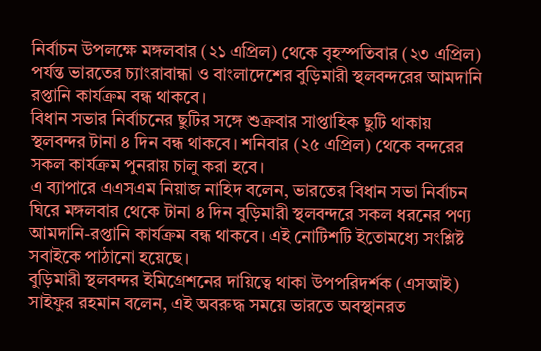নির্বাচন উপলক্ষে মঙ্গলবার (২১ এপ্রিল) থেকে বৃহস্পতিবার (২৩ এপ্রিল) পর্যন্ত ভারতের চ্যাংরাবান্ধা ও বাংলাদেশের বুড়িমারী স্থলবন্দরের আমদানি রপ্তানি কার্যক্রম বন্ধ থাকবে।
বিধান সভার নির্বাচনের ছুটির সঙ্গে শুক্রবার সাপ্তাহিক ছুটি থাকায় স্থলবন্দর টানা ৪ দিন বন্ধ থাকবে। শনিবার (২৫ এপ্রিল) থেকে বন্দরের সকল কার্যক্রম পুনরায় চালু করা হবে।
এ ব্যাপারে এএসএম নিয়াজ নাহিদ বলেন, ভারতের বিধান সভা নির্বাচন ঘিরে মঙ্গলবার থেকে টানা ৪ দিন বুড়িমারী স্থলবন্দরে সকল ধরনের পণ্য আমদানি-রপ্তানি কার্যক্রম বন্ধ থাকবে। এই নোটিশটি ইতোমধ্যে সংশ্লিষ্ট সবাইকে পাঠানো হয়েছে।
বুড়িমারী স্থলবন্দর ইমিগ্রেশনের দায়িত্বে থাকা উপপরিদর্শক (এসআই) সাইফুর রহমান বলেন, এই অবরুদ্ধ সময়ে ভারতে অবস্থানরত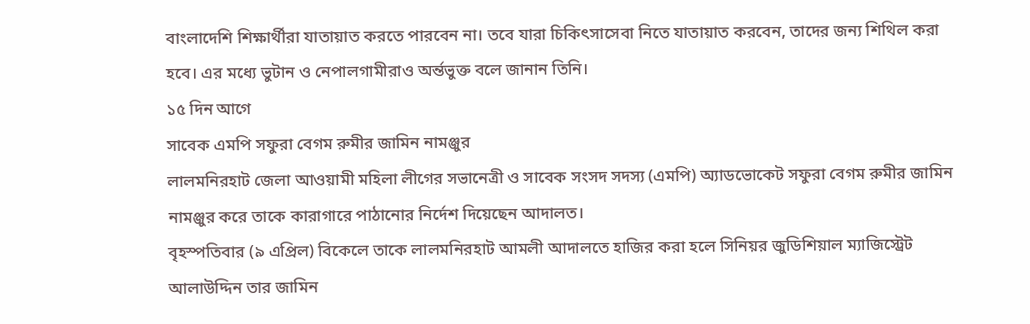বাংলাদেশি শিক্ষার্থীরা যাতায়াত করতে পারবেন না। তবে যারা চিকিৎসাসেবা নিতে যাতায়াত করবেন, তাদের জন্য শিথিল করা হবে। এর মধ্যে ভুটান ও নেপালগামীরাও অর্ন্তভুক্ত বলে জানান তিনি।
১৫ দিন আগে
সাবেক এমপি সফুরা বেগম রুমীর জামিন নামঞ্জুর
লালমনিরহাট জেলা আওয়ামী মহিলা লীগের সভানেত্রী ও সাবেক সংসদ সদস্য (এমপি) অ্যাডভোকেট সফুরা বেগম রুমীর জামিন নামঞ্জুর করে তাকে কারাগারে পাঠানোর নির্দেশ দিয়েছেন আদালত।
বৃহস্পতিবার (৯ এপ্রিল) বিকেলে তাকে লালমনিরহাট আমলী আদালতে হাজির করা হলে সিনিয়র জুডিশিয়াল ম্যাজিস্ট্রেট আলাউদ্দিন তার জামিন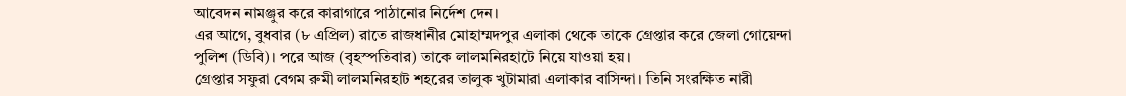আবেদন নামঞ্জুর করে কারাগারে পাঠানোর নির্দেশ দেন।
এর আগে, বুধবার (৮ এপ্রিল) রাতে রাজধানীর মোহাম্মদপুর এলাকা থেকে তাকে গ্রেপ্তার করে জেলা গোয়েন্দা পুলিশ (ডিবি)। পরে আজ (বৃহস্পতিবার) তাকে লালমনিরহাটে নিয়ে যাওয়া হয়।
গ্রেপ্তার সফুরা বেগম রুমী লালমনিরহাট শহরের তালুক খুটামারা এলাকার বাসিন্দা। তিনি সংরক্ষিত নারী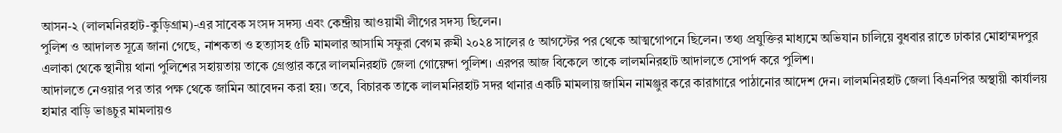আসন-২ (লালমনিরহাট-কুড়িগ্রাম)-এর সাবেক সংসদ সদস্য এবং কেন্দ্রীয় আওয়ামী লীগের সদস্য ছিলেন।
পুলিশ ও আদালত সূত্রে জানা গেছে, নাশকতা ও হত্যাসহ ৫টি মামলার আসামি সফুরা বেগম রুমী ২০২৪ সালের ৫ আগস্টের পর থেকে আত্মগোপনে ছিলেন। তথ্য প্রযুক্তির মাধ্যমে অভিযান চালিয়ে বুধবার রাতে ঢাকার মোহাম্মদপুর এলাকা থেকে স্থানীয় থানা পুলিশের সহায়তায় তাকে গ্রেপ্তার করে লালমনিরহাট জেলা গোয়েন্দা পুলিশ। এরপর আজ বিকেলে তাকে লালমনিরহাট আদালতে সোপর্দ করে পুলিশ।
আদালতে নেওয়ার পর তার পক্ষ থেকে জামিন আবেদন করা হয়। তবে, বিচারক তাকে লালমনিরহাট সদর থানার একটি মামলায় জামিন নামঞ্জুর করে কারাগারে পাঠানোর আদেশ দেন। লালমনিরহাট জেলা বিএনপির অস্থায়ী কার্যালয় হামার বাড়ি ভাঙচুর মামলায়ও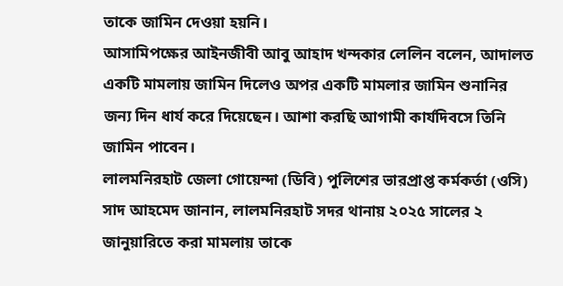তাকে জামিন দেওয়া হয়নি।
আসামিপক্ষের আইনজীবী আবু আহাদ খন্দকার লেলিন বলেন, আদালত একটি মামলায় জামিন দিলেও অপর একটি মামলার জামিন শুনানির জন্য দিন ধার্য করে দিয়েছেন। আশা করছি আগামী কার্যদিবসে তিনি জামিন পাবেন।
লালমনিরহাট জেলা গোয়েন্দা (ডিবি) পুলিশের ভারপ্রাপ্ত কর্মকর্তা (ওসি) সাদ আহমেদ জানান, লালমনিরহাট সদর থানায় ২০২৫ সালের ২ জানুয়ারিতে করা মামলায় তাকে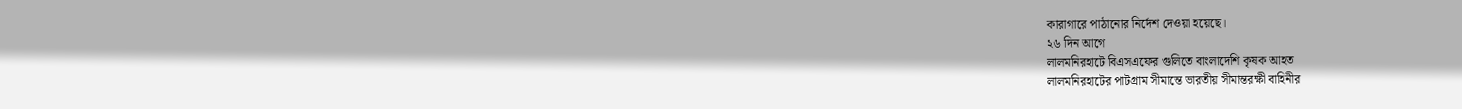কারাগারে পাঠানোর নির্দেশ দেওয়া হয়েছে।
২৬ দিন আগে
লালমনিরহাটে বিএসএফের গুলিতে বাংলাদেশি কৃষক আহত
লালমনিরহাটের পাটগ্রাম সীমান্তে ভারতীয় সীমান্তরক্ষী বাহিনীর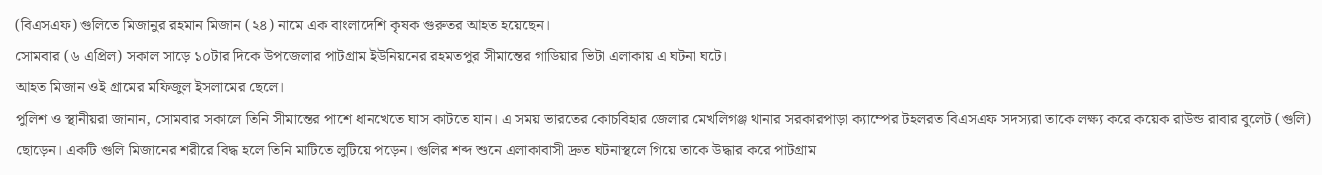(বিএসএফ) গুলিতে মিজানুর রহমান মিজান (২৪) নামে এক বাংলাদেশি কৃষক গুরুতর আহত হয়েছেন।
সোমবার (৬ এপ্রিল) সকাল সাড়ে ১০টার দিকে উপজেলার পাটগ্রাম ইউনিয়নের রহমতপুর সীমান্তের গাডিয়ার ভিটা এলাকায় এ ঘটনা ঘটে।
আহত মিজান ওই গ্রামের মফিজুল ইসলামের ছেলে।
পুলিশ ও স্থানীয়রা জানান, সোমবার সকালে তিনি সীমান্তের পাশে ধানখেতে ঘাস কাটতে যান। এ সময় ভারতের কোচবিহার জেলার মেখলিগঞ্জ থানার সরকারপাড়া ক্যাম্পের টহলরত বিএসএফ সদস্যরা তাকে লক্ষ্য করে কয়েক রাউন্ড রাবার বুলেট (গুলি) ছোড়েন। একটি গুলি মিজানের শরীরে বিদ্ধ হলে তিনি মাটিতে লুটিয়ে পড়েন। গুলির শব্দ শুনে এলাকাবাসী দ্রুত ঘটনাস্থলে গিয়ে তাকে উদ্ধার করে পাটগ্রাম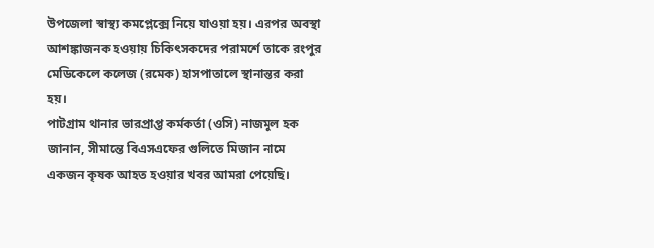উপজেলা স্বাস্থ্য কমপ্লেক্সে নিয়ে যাওয়া হয়। এরপর অবস্থা আশঙ্কাজনক হওয়ায় চিকিৎসকদের পরামর্শে তাকে রংপুর মেডিকেলে কলেজ (রমেক) হাসপাতালে স্থানান্তর করা হয়।
পাটগ্রাম থানার ভারপ্রাপ্ত কর্মকর্তা (ওসি) নাজমুল হক জানান, সীমান্তে বিএসএফের গুলিতে মিজান নামে একজন কৃষক আহত হওয়ার খবর আমরা পেয়েছি।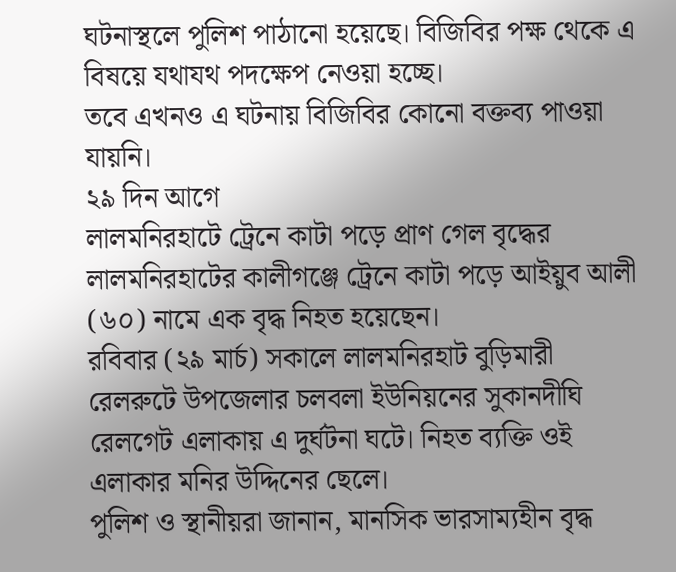ঘটনাস্থলে পুলিশ পাঠানো হয়েছে। বিজিবির পক্ষ থেকে এ বিষয়ে যথাযথ পদক্ষেপ নেওয়া হচ্ছে।
তবে এখনও এ ঘটনায় বিজিবির কোনো বক্তব্য পাওয়া যায়নি।
২৯ দিন আগে
লালমনিরহাটে ট্রেনে কাটা পড়ে প্রাণ গেল বৃদ্ধের
লালমনিরহাটের কালীগঞ্জে ট্রেনে কাটা পড়ে আইয়ুব আলী (৬০) নামে এক বৃদ্ধ নিহত হয়েছেন।
রবিবার (২৯ মার্চ) সকালে লালমনিরহাট বুড়িমারী রেলরুটে উপজেলার চলবলা ইউনিয়নের সুকানদীঘি রেলগেট এলাকায় এ দুর্ঘটনা ঘটে। নিহত ব্যক্তি ওই এলাকার মনির উদ্দিনের ছেলে।
পুলিশ ও স্থানীয়রা জানান, মানসিক ভারসাম্যহীন বৃদ্ধ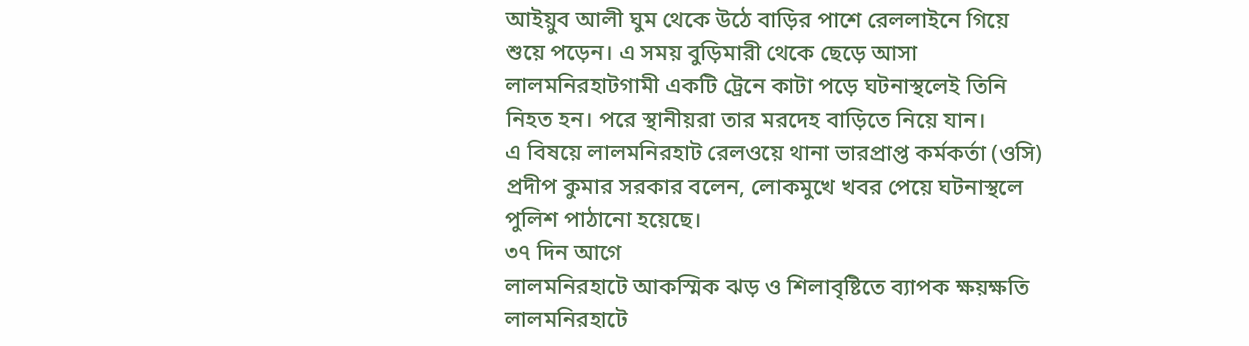আইয়ুব আলী ঘুম থেকে উঠে বাড়ির পাশে রেললাইনে গিয়ে শুয়ে পড়েন। এ সময় বুড়িমারী থেকে ছেড়ে আসা লালমনিরহাটগামী একটি ট্রেনে কাটা পড়ে ঘটনাস্থলেই তিনি নিহত হন। পরে স্থানীয়রা তার মরদেহ বাড়িতে নিয়ে যান।
এ বিষয়ে লালমনিরহাট রেলওয়ে থানা ভারপ্রাপ্ত কর্মকর্তা (ওসি) প্রদীপ কুমার সরকার বলেন, লোকমুখে খবর পেয়ে ঘটনাস্থলে পুলিশ পাঠানো হয়েছে।
৩৭ দিন আগে
লালমনিরহাটে আকস্মিক ঝড় ও শিলাবৃষ্টিতে ব্যাপক ক্ষয়ক্ষতি
লালমনিরহাটে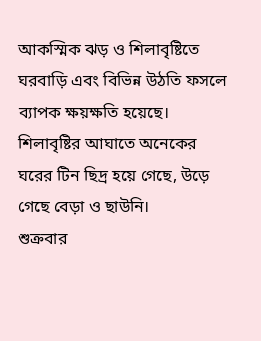আকস্মিক ঝড় ও শিলাবৃষ্টিতে ঘরবাড়ি এবং বিভিন্ন উঠতি ফসলে ব্যাপক ক্ষয়ক্ষতি হয়েছে। শিলাবৃষ্টির আঘাতে অনেকের ঘরের টিন ছিদ্র হয়ে গেছে, উড়ে গেছে বেড়া ও ছাউনি।
শুক্রবার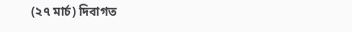(২৭ মার্চ) দিবাগত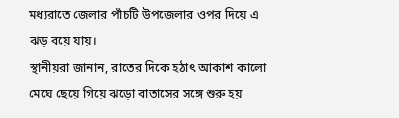মধ্যরাতে জেলার পাঁচটি উপজেলার ওপর দিয়ে এ ঝড় বয়ে যায়।
স্থানীয়রা জানান, রাতের দিকে হঠাৎ আকাশ কালো মেঘে ছেয়ে গিয়ে ঝড়ো বাতাসের সঙ্গে শুরু হয়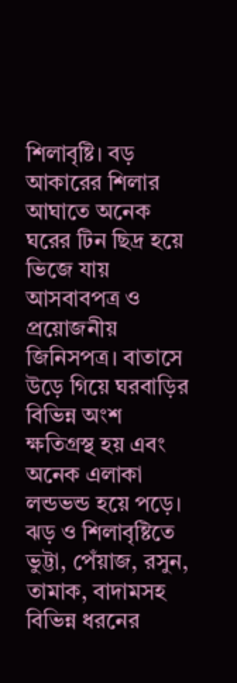শিলাবৃষ্টি। বড় আকারের শিলার আঘাতে অনেক ঘরের টিন ছিদ্র হয়ে ভিজে যায় আসবাবপত্র ও প্রয়োজনীয় জিনিসপত্র। বাতাসে উড়ে গিয়ে ঘরবাড়ির বিভিন্ন অংশ ক্ষতিগ্রস্থ হয় এবং অনেক এলাকা লন্ডভন্ড হয়ে পড়ে।
ঝড় ও শিলাবৃষ্টিতে ভুট্টা, পেঁয়াজ, রসুন, তামাক, বাদামসহ বিভিন্ন ধরনের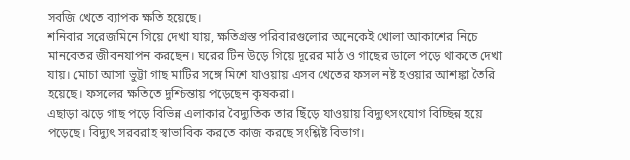সবজি খেতে ব্যাপক ক্ষতি হয়েছে।
শনিবার সরেজমিনে গিয়ে দেখা যায়, ক্ষতিগ্রস্ত পরিবারগুলোর অনেকেই খোলা আকাশের নিচে মানবেতর জীবনযাপন করছেন। ঘরের টিন উড়ে গিয়ে দূরের মাঠ ও গাছের ডালে পড়ে থাকতে দেখা যায়। মোচা আসা ভুট্টা গাছ মাটির সঙ্গে মিশে যাওয়ায় এসব খেতের ফসল নষ্ট হওয়ার আশঙ্কা তৈরি হয়েছে। ফসলের ক্ষতিতে দুশ্চিন্তায় পড়েছেন কৃষকরা।
এছাড়া ঝড়ে গাছ পড়ে বিভিন্ন এলাকার বৈদ্যুতিক তার ছিঁড়ে যাওয়ায় বিদ্যুৎসংযোগ বিচ্ছিন্ন হয়ে পড়েছে। বিদ্যুৎ সরবরাহ স্বাভাবিক করতে কাজ করছে সংশ্লিষ্ট বিভাগ।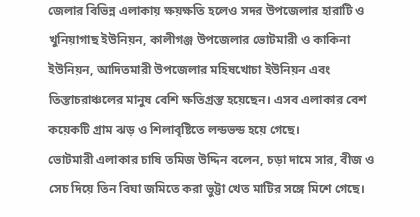জেলার বিভিন্ন এলাকায় ক্ষয়ক্ষতি হলেও সদর উপজেলার হারাটি ও খুনিয়াগাছ ইউনিয়ন, কালীগঞ্জ উপজেলার ভোটমারী ও কাকিনা ইউনিয়ন, আদিতমারী উপজেলার মহিষখোচা ইউনিয়ন এবং তিস্তাচরাঞ্চলের মানুষ বেশি ক্ষতিগ্রস্ত হয়েছেন। এসব এলাকার বেশ কয়েকটি গ্রাম ঝড় ও শিলাবৃষ্টিতে লন্ডভন্ড হয়ে গেছে।
ভোটমারী এলাকার চাষি তমিজ উদ্দিন বলেন, চড়া দামে সার, বীজ ও সেচ দিয়ে তিন বিঘা জমিতে করা ভুট্টা খেত মাটির সঙ্গে মিশে গেছে।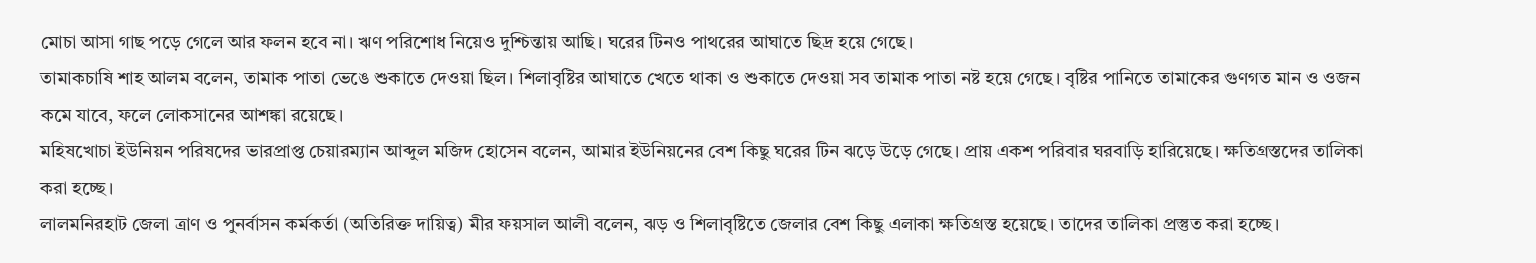মোচা আসা গাছ পড়ে গেলে আর ফলন হবে না। ঋণ পরিশোধ নিয়েও দুশ্চিন্তায় আছি। ঘরের টিনও পাথরের আঘাতে ছিদ্র হয়ে গেছে।
তামাকচাষি শাহ আলম বলেন, তামাক পাতা ভেঙে শুকাতে দেওয়া ছিল। শিলাবৃষ্টির আঘাতে খেতে থাকা ও শুকাতে দেওয়া সব তামাক পাতা নষ্ট হয়ে গেছে। বৃষ্টির পানিতে তামাকের গুণগত মান ও ওজন কমে যাবে, ফলে লোকসানের আশঙ্কা রয়েছে।
মহিষখোচা ইউনিয়ন পরিষদের ভারপ্রাপ্ত চেয়ারম্যান আব্দুল মজিদ হোসেন বলেন, আমার ইউনিয়নের বেশ কিছু ঘরের টিন ঝড়ে উড়ে গেছে। প্রায় একশ পরিবার ঘরবাড়ি হারিয়েছে। ক্ষতিগ্রস্তদের তালিকা করা হচ্ছে।
লালমনিরহাট জেলা ত্রাণ ও পুনর্বাসন কর্মকর্তা (অতিরিক্ত দায়িত্ব) মীর ফয়সাল আলী বলেন, ঝড় ও শিলাবৃষ্টিতে জেলার বেশ কিছু এলাকা ক্ষতিগ্রস্ত হয়েছে। তাদের তালিকা প্রস্তুত করা হচ্ছে।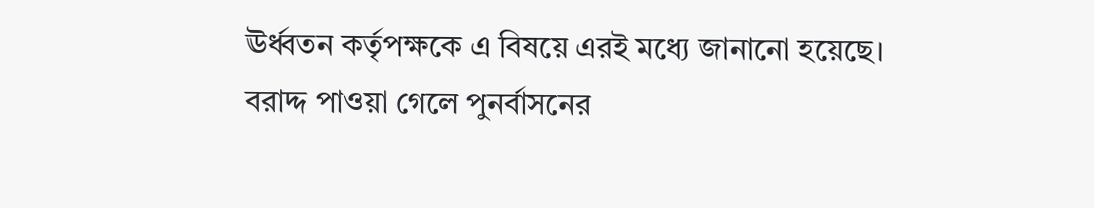ঊর্ধ্বতন কর্তৃপক্ষকে এ বিষয়ে এরই মধ্যে জানানো হয়েছে। বরাদ্দ পাওয়া গেলে পুনর্বাসনের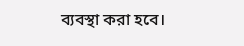ব্যবস্থা করা হবে।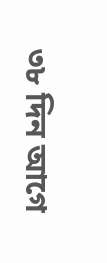৩৮ দিন আগে